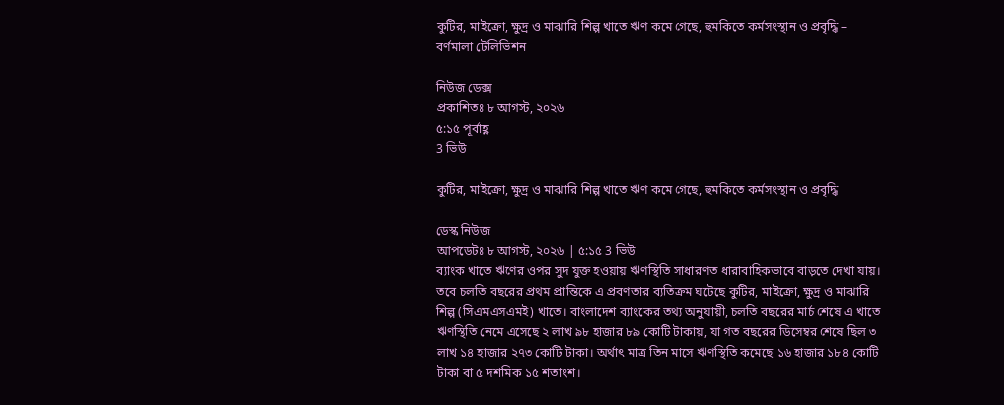কুটির, মাইক্রো, ক্ষুদ্র ও মাঝারি শিল্প খাতে ঋণ কমে গেছে, হুমকিতে কর্মসংস্থান ও প্রবৃদ্ধি – বর্ণমালা টেলিভিশন

নিউজ ডেক্স
প্রকাশিতঃ ৮ আগস্ট, ২০২৬
৫:১৫ পূর্বাহ্ণ
3 ভিউ

কুটির, মাইক্রো, ক্ষুদ্র ও মাঝারি শিল্প খাতে ঋণ কমে গেছে, হুমকিতে কর্মসংস্থান ও প্রবৃদ্ধি

ডেস্ক নিউজ
আপডেটঃ ৮ আগস্ট, ২০২৬ | ৫:১৫ 3 ভিউ
ব্যাংক খাতে ঋণের ওপর সুদ যুক্ত হওয়ায় ঋণস্থিতি সাধারণত ধারাবাহিকভাবে বাড়তে দেখা যায়। তবে চলতি বছরের প্রথম প্রান্তিকে এ প্রবণতার ব্যতিক্রম ঘটেছে কুটির, মাইক্রো, ক্ষুদ্র ও মাঝারি শিল্প (সিএমএসএমই) খাতে। বাংলাদেশ ব্যাংকের তথ্য অনুযায়ী, চলতি বছরের মার্চ শেষে এ খাতে ঋণস্থিতি নেমে এসেছে ২ লাখ ৯৮ হাজার ৮৯ কোটি টাকায়, যা গত বছরের ডিসেম্বর শেষে ছিল ৩ লাখ ১৪ হাজার ২৭৩ কোটি টাকা। অর্থাৎ মাত্র তিন মাসে ঋণস্থিতি কমেছে ১৬ হাজার ১৮৪ কোটি টাকা বা ৫ দশমিক ১৫ শতাংশ।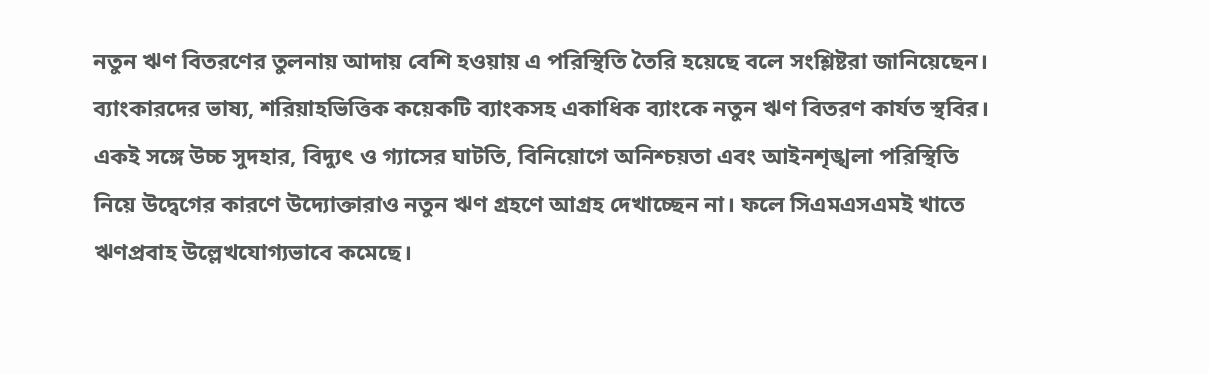নতুন ঋণ বিতরণের তুলনায় আদায় বেশি হওয়ায় এ পরিস্থিতি তৈরি হয়েছে বলে সংশ্লিষ্টরা জানিয়েছেন। ব্যাংকারদের ভাষ্য, শরিয়াহভিত্তিক কয়েকটি ব্যাংকসহ একাধিক ব্যাংকে নতুন ঋণ বিতরণ কার্যত স্থবির। একই সঙ্গে উচ্চ সুদহার, বিদ্যুৎ ও গ্যাসের ঘাটতি, বিনিয়োগে অনিশ্চয়তা এবং আইনশৃঙ্খলা পরিস্থিতি নিয়ে উদ্বেগের কারণে উদ্যোক্তারাও নতুন ঋণ গ্রহণে আগ্রহ দেখাচ্ছেন না। ফলে সিএমএসএমই খাতে ঋণপ্রবাহ উল্লেখযোগ্যভাবে কমেছে।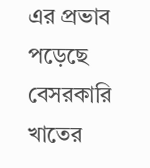এর প্রভাব পড়েছে বেসরকারি খাতের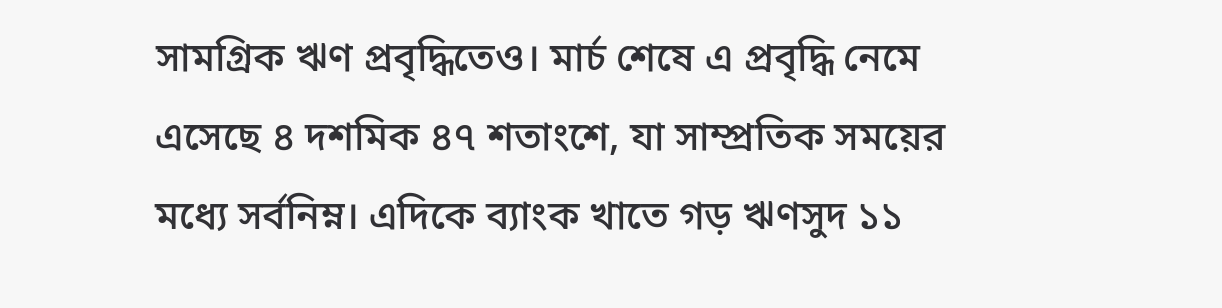সামগ্রিক ঋণ প্রবৃদ্ধিতেও। মার্চ শেষে এ প্রবৃদ্ধি নেমে এসেছে ৪ দশমিক ৪৭ শতাংশে, যা সাম্প্রতিক সময়ের মধ্যে সর্বনিম্ন। এদিকে ব্যাংক খাতে গড় ঋণসুদ ১১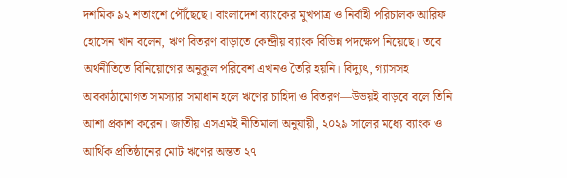দশমিক ৯২ শতাংশে পৌঁছেছে। বাংলাদেশ ব্যাংকের মুখপাত্র ও নির্বাহী পরিচালক আরিফ হোসেন খান বলেন, ঋণ বিতরণ বাড়াতে কেন্দ্রীয় ব্যাংক বিভিন্ন পদক্ষেপ নিয়েছে। তবে অর্থনীতিতে বিনিয়োগের অনুকূল পরিবেশ এখনও তৈরি হয়নি। বিদ্যুৎ, গ্যাসসহ অবকাঠামোগত সমস্যার সমাধান হলে ঋণের চাহিদা ও বিতরণ—উভয়ই বাড়বে বলে তিনি আশা প্রকাশ করেন। জাতীয় এসএমই নীতিমালা অনুযায়ী, ২০২৯ সালের মধ্যে ব্যাংক ও আর্থিক প্রতিষ্ঠানের মোট ঋণের অন্তত ২৭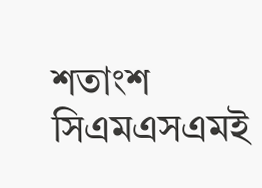শতাংশ সিএমএসএমই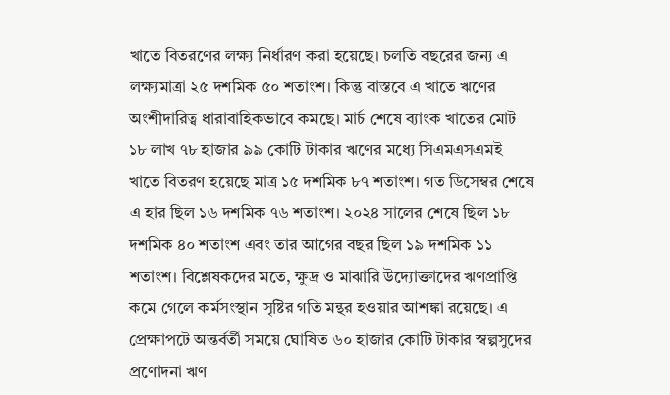খাতে বিতরণের লক্ষ্য নির্ধারণ করা হয়েছে। চলতি বছরের জন্য এ লক্ষ্যমাত্রা ২৫ দশমিক ৫০ শতাংশ। কিন্তু বাস্তবে এ খাতে ঋণের অংশীদারিত্ব ধারাবাহিকভাবে কমছে। মার্চ শেষে ব্যাংক খাতের মোট ১৮ লাখ ৭৮ হাজার ৯৯ কোটি টাকার ঋণের মধ্যে সিএমএসএমই খাতে বিতরণ হয়েছে মাত্র ১৫ দশমিক ৮৭ শতাংশ। গত ডিসেম্বর শেষে এ হার ছিল ১৬ দশমিক ৭৬ শতাংশ। ২০২৪ সালের শেষে ছিল ১৮ দশমিক ৪০ শতাংশ এবং তার আগের বছর ছিল ১৯ দশমিক ১১ শতাংশ। বিশ্লেষকদের মতে, ক্ষুদ্র ও মাঝারি উদ্যোক্তাদের ঋণপ্রাপ্তি কমে গেলে কর্মসংস্থান সৃষ্টির গতি মন্থর হওয়ার আশঙ্কা রয়েছে। এ প্রেক্ষাপটে অন্তর্বর্তী সময়ে ঘোষিত ৬০ হাজার কোটি টাকার স্বল্পসুদের প্রণোদনা ঋণ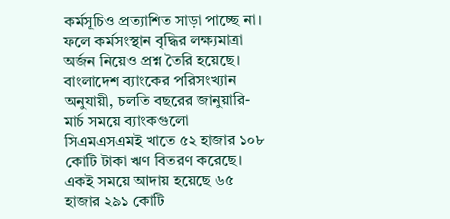কর্মসূচিও প্রত্যাশিত সাড়া পাচ্ছে না। ফলে কর্মসংস্থান বৃদ্ধির লক্ষ্যমাত্রা অর্জন নিয়েও প্রশ্ন তৈরি হয়েছে। বাংলাদেশ ব্যাংকের পরিসংখ্যান অনুযায়ী, চলতি বছরের জানুয়ারি-মার্চ সময়ে ব্যাংকগুলো সিএমএসএমই খাতে ৫২ হাজার ১০৮ কোটি টাকা ঋণ বিতরণ করেছে। একই সময়ে আদায় হয়েছে ৬৫ হাজার ২৯১ কোটি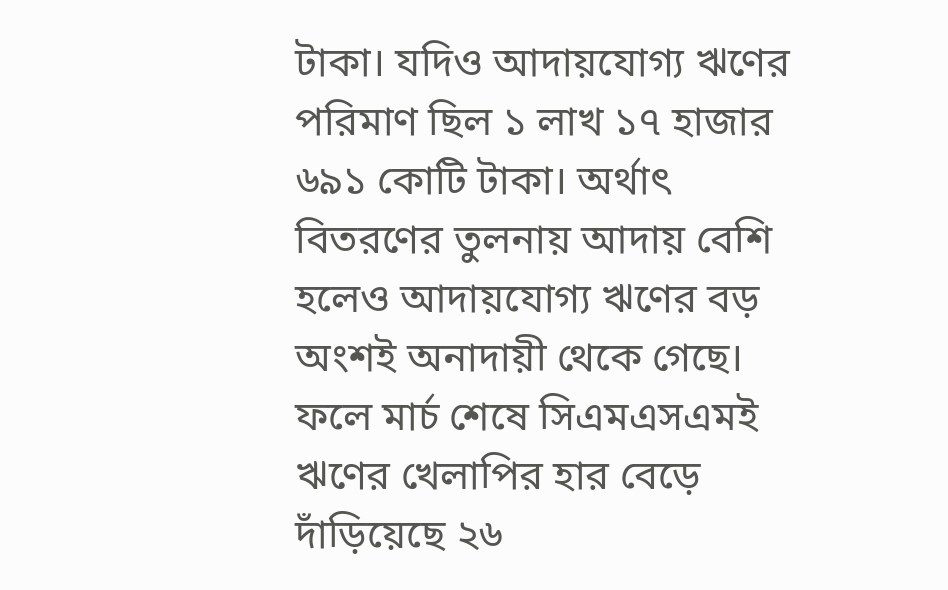টাকা। যদিও আদায়যোগ্য ঋণের পরিমাণ ছিল ১ লাখ ১৭ হাজার ৬৯১ কোটি টাকা। অর্থাৎ বিতরণের তুলনায় আদায় বেশি হলেও আদায়যোগ্য ঋণের বড় অংশই অনাদায়ী থেকে গেছে। ফলে মার্চ শেষে সিএমএসএমই ঋণের খেলাপির হার বেড়ে দাঁড়িয়েছে ২৬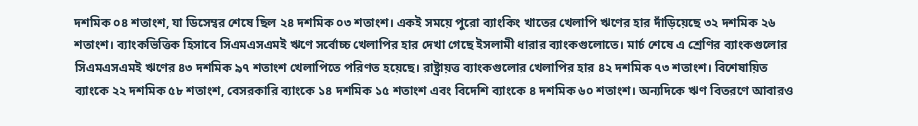দশমিক ০৪ শতাংশ, যা ডিসেম্বর শেষে ছিল ২৪ দশমিক ০৩ শতাংশ। একই সময়ে পুরো ব্যাংকিং খাতের খেলাপি ঋণের হার দাঁড়িয়েছে ৩২ দশমিক ২৬ শতাংশ। ব্যাংকভিত্তিক হিসাবে সিএমএসএমই ঋণে সর্বোচ্চ খেলাপির হার দেখা গেছে ইসলামী ধারার ব্যাংকগুলোতে। মার্চ শেষে এ শ্রেণির ব্যাংকগুলোর সিএমএসএমই ঋণের ৪৩ দশমিক ৯৭ শতাংশ খেলাপিতে পরিণত হয়েছে। রাষ্ট্রায়ত্ত ব্যাংকগুলোর খেলাপির হার ৪২ দশমিক ৭৩ শতাংশ। বিশেষায়িত ব্যাংকে ২২ দশমিক ৫৮ শতাংশ, বেসরকারি ব্যাংকে ১৪ দশমিক ১৫ শতাংশ এবং বিদেশি ব্যাংকে ৪ দশমিক ৬০ শতাংশ। অন্যদিকে ঋণ বিতরণে আবারও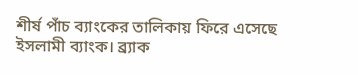শীর্ষ পাঁচ ব্যাংকের তালিকায় ফিরে এসেছে ইসলামী ব্যাংক। ব্র্যাক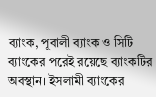ব্যাংক, পূবালী ব্যাংক ও সিটি ব্যাংকের পরেই রয়েছে ব্যাংকটির অবস্থান। ইসলামী ব্যাংকের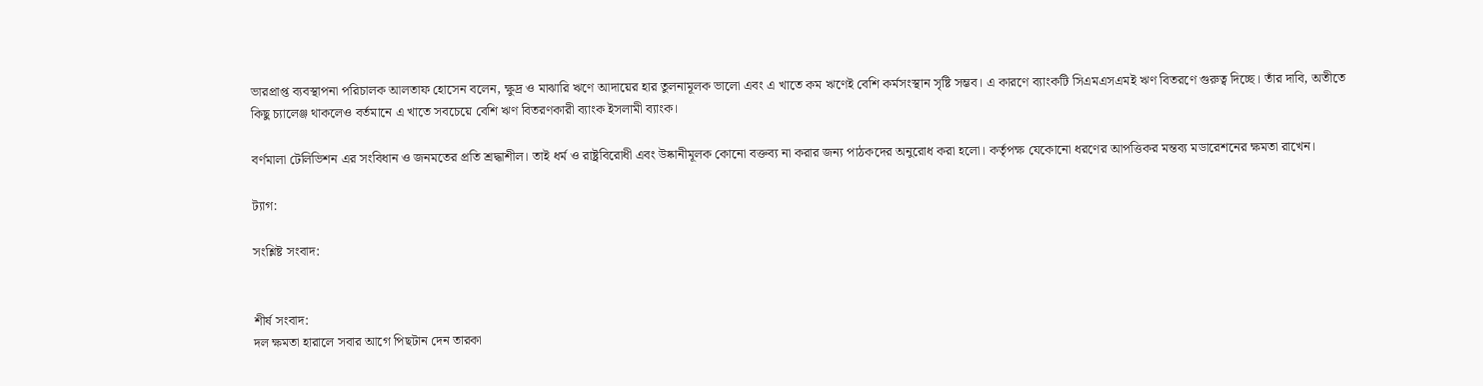ভারপ্রাপ্ত ব্যবস্থাপনা পরিচালক আলতাফ হোসেন বলেন, ক্ষুদ্র ও মাঝারি ঋণে আদায়ের হার তুলনামূলক ভালো এবং এ খাতে কম ঋণেই বেশি কর্মসংস্থান সৃষ্টি সম্ভব। এ কারণে ব্যাংকটি সিএমএসএমই ঋণ বিতরণে গুরুত্ব দিচ্ছে। তাঁর দাবি, অতীতে কিছু চ্যালেঞ্জ থাকলেও বর্তমানে এ খাতে সবচেয়ে বেশি ঋণ বিতরণকারী ব্যাংক ইসলামী ব্যাংক।

বর্ণমালা টেলিভিশন এর সংবিধান ও জনমতের প্রতি শ্রদ্ধাশীল। তাই ধর্ম ও রাষ্ট্রবিরোধী এবং উষ্কানীমূলক কোনো বক্তব্য না করার জন্য পাঠকদের অনুরোধ করা হলো। কর্তৃপক্ষ যেকোনো ধরণের আপত্তিকর মন্তব্য মডারেশনের ক্ষমতা রাখেন।

ট্যাগ:

সংশ্লিষ্ট সংবাদ:


শীর্ষ সংবাদ:
দল ক্ষমতা হারালে সবার আগে পিছটান দেন তারকা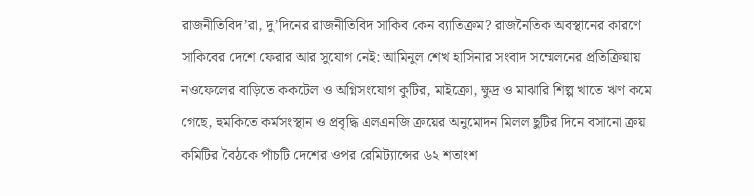রাজনীতিবিদ’রা, দু’দিনের রাজনীতিবিদ সাকিব কেন ব্যাতিক্রম? রাজনৈতিক অবস্থানের কারণে সাকিবের দেশে ফেরার আর সুযোগ নেই: আমিনুল শেখ হাসিনার সংবাদ সম্মেলনের প্রতিক্রিয়ায় নওফেলের বাড়িতে ককটেল ও অগ্নিসংযোগ কুটির, মাইক্রো, ক্ষুদ্র ও মাঝারি শিল্প খাতে ঋণ কমে গেছে, হুমকিতে কর্মসংস্থান ও প্রবৃদ্ধি এলএনজি ক্রয়ের অনুমোদন মিলল ছুটির দিনে বসানো ক্রয় কমিটির বৈঠকে পাঁচটি দেশের ওপর রেমিট্যান্সের ৬২ শতাংশ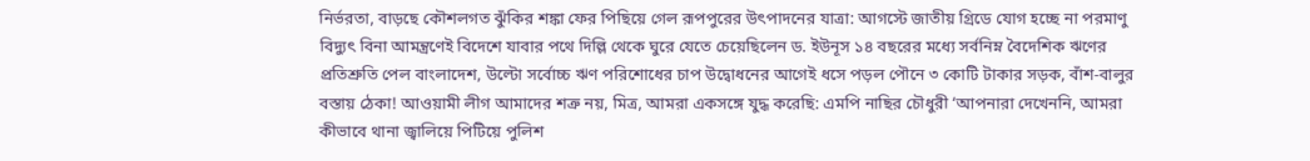নির্ভরতা, বাড়ছে কৌশলগত ঝুঁকির শঙ্কা ফের পিছিয়ে গেল রূপপুরের উৎপাদনের যাত্রা: আগস্টে জাতীয় গ্রিডে যোগ হচ্ছে না পরমাণু বিদ্যুৎ বিনা আমন্ত্রণেই বিদেশে যাবার পথে দিল্লি থেকে ঘুরে যেতে চেয়েছিলেন ড. ইউনূস ১৪ বছরের মধ্যে সর্বনিম্ন বৈদেশিক ঋণের প্রতিশ্রুতি পেল বাংলাদেশ, উল্টো সর্বোচ্চ ঋণ পরিশোধের চাপ উদ্বোধনের আগেই ধসে পড়ল পৌনে ৩ কোটি টাকার সড়ক, বাঁশ-বালুর বস্তায় ঠেকা! আওয়ামী লীগ আমাদের শত্রু নয়, মিত্র, আমরা একসঙ্গে যুদ্ধ করেছি: এমপি নাছির চৌধুরী ‘আপনারা দেখেননি, আমরা কীভাবে থানা জ্বালিয়ে পিটিয়ে পুলিশ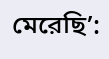মেরেছি’: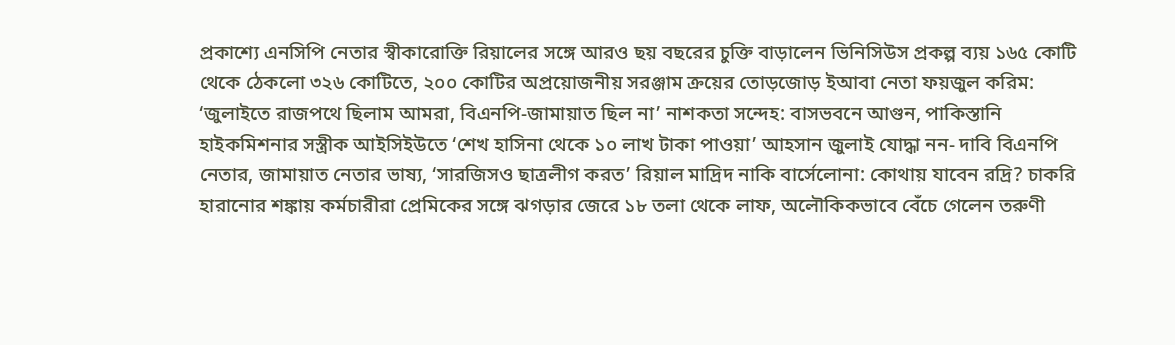প্রকাশ্যে এনসিপি নেতার স্বীকারোক্তি রিয়ালের সঙ্গে আরও ছয় বছরের চুক্তি বাড়ালেন ভিনিসিউস প্রকল্প ব্যয় ১৬৫ কোটি থেকে ঠেকলো ৩২৬ কোটিতে, ২০০ কোটির অপ্রয়োজনীয় সরঞ্জাম ক্রয়ের তোড়জোড় ইআবা নেতা ফয়জুল করিম: ‘জুলাইতে রাজপথে ছিলাম আমরা, বিএনপি-জামায়াত ছিল না’ নাশকতা সন্দেহ: বাসভবনে আগুন, পাকিস্তানি হাইকমিশনার সস্ত্রীক আইসিইউতে ‘শেখ হাসিনা থেকে ১০ লাখ টাকা পাওয়া’ আহসান জুলাই যোদ্ধা নন- দাবি বিএনপি নেতার, জামায়াত নেতার ভাষ্য, ‘সারজিসও ছাত্রলীগ করত’ রিয়াল মাদ্রিদ নাকি বার্সেলোনা: কোথায় যাবেন রদ্রি? চাকরি হারানোর শঙ্কায় কর্মচারীরা প্রেমিকের সঙ্গে ঝগড়ার জেরে ১৮ তলা থেকে লাফ, অলৌকিকভাবে বেঁচে গেলেন তরুণী